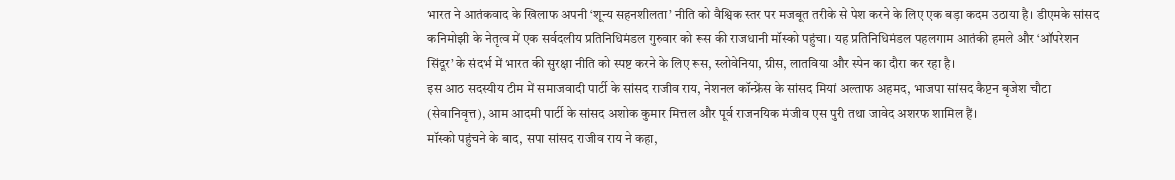भारत ने आतंकवाद के खिलाफ अपनी ‘शून्य सहनशीलता’ नीति को वैश्विक स्तर पर मजबूत तरीके से पेश करने के लिए एक बड़ा कदम उठाया है। डीएमके सांसद कनिमोझी के नेतृत्व में एक सर्वदलीय प्रतिनिधिमंडल गुरुवार को रूस की राजधानी मॉस्को पहुंचा। यह प्रतिनिधिमंडल पहलगाम आतंकी हमले और ‘ऑपरेशन सिंदूर’ के संदर्भ में भारत की सुरक्षा नीति को स्पष्ट करने के लिए रूस, स्लोवेनिया, ग्रीस, लातविया और स्पेन का दौरा कर रहा है।
इस आठ सदस्यीय टीम में समाजवादी पार्टी के सांसद राजीव राय, नेशनल कॉन्फ्रेंस के सांसद मियां अल्ताफ अहमद, भाजपा सांसद कैप्टन बृजेश चौटा (सेवानिवृत्त), आम आदमी पार्टी के सांसद अशोक कुमार मित्तल और पूर्व राजनयिक मंजीव एस पुरी तथा जावेद अशरफ शामिल हैं।
मॉस्को पहुंचने के बाद, सपा सांसद राजीव राय ने कहा,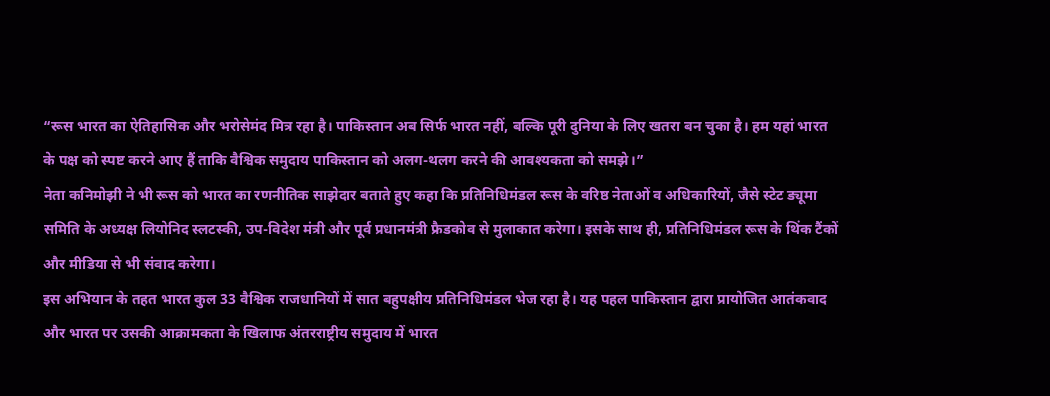“रूस भारत का ऐतिहासिक और भरोसेमंद मित्र रहा है। पाकिस्तान अब सिर्फ भारत नहीं, बल्कि पूरी दुनिया के लिए खतरा बन चुका है। हम यहां भारत के पक्ष को स्पष्ट करने आए हैं ताकि वैश्विक समुदाय पाकिस्तान को अलग-थलग करने की आवश्यकता को समझे।”
नेता कनिमोझी ने भी रूस को भारत का रणनीतिक साझेदार बताते हुए कहा कि प्रतिनिधिमंडल रूस के वरिष्ठ नेताओं व अधिकारियों, जैसे स्टेट ड्यूमा समिति के अध्यक्ष लियोनिद स्लटस्की, उप-विदेश मंत्री और पूर्व प्रधानमंत्री फ्रैडकोव से मुलाकात करेगा। इसके साथ ही, प्रतिनिधिमंडल रूस के थिंक टैंकों और मीडिया से भी संवाद करेगा।
इस अभियान के तहत भारत कुल 33 वैश्विक राजधानियों में सात बहुपक्षीय प्रतिनिधिमंडल भेज रहा है। यह पहल पाकिस्तान द्वारा प्रायोजित आतंकवाद और भारत पर उसकी आक्रामकता के खिलाफ अंतरराष्ट्रीय समुदाय में भारत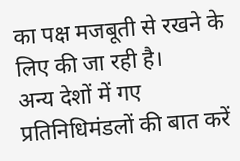का पक्ष मजबूती से रखने के लिए की जा रही है।
अन्य देशों में गए प्रतिनिधिमंडलों की बात करें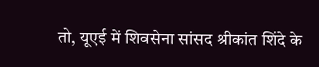तो, यूएई में शिवसेना सांसद श्रीकांत शिंदे के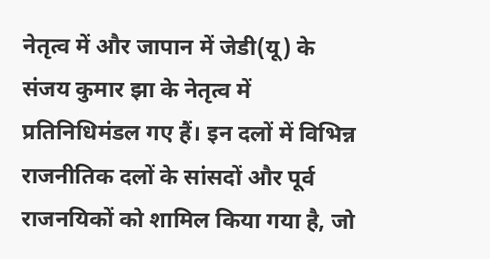नेतृत्व में और जापान में जेडी(यू) के संजय कुमार झा के नेतृत्व में प्रतिनिधिमंडल गए हैं। इन दलों में विभिन्न राजनीतिक दलों के सांसदों और पूर्व राजनयिकों को शामिल किया गया है, जो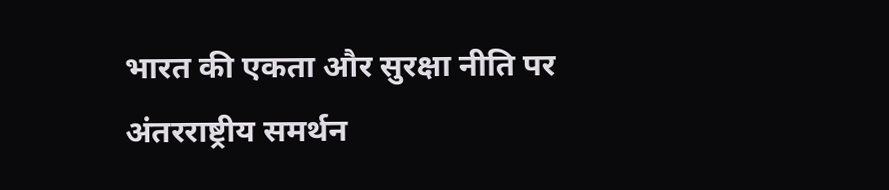भारत की एकता और सुरक्षा नीति पर अंतरराष्ट्रीय समर्थन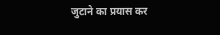जुटाने का प्रयास कर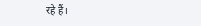रहे हैं।